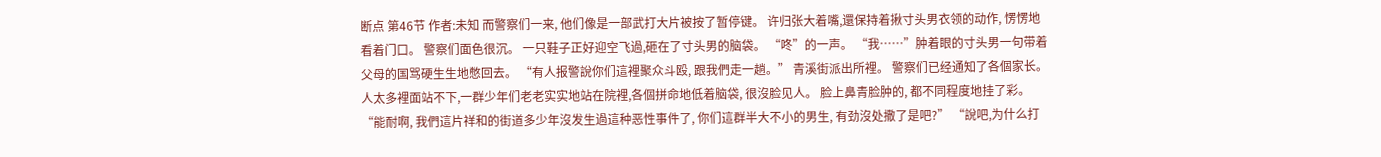断点 第46节 作者:未知 而警察们一来, 他们像是一部武打大片被按了暂停键。 许归张大着嘴,還保持着揪寸头男衣领的动作, 愣愣地看着门口。 警察们面色很沉。 一只鞋子正好迎空飞過,砸在了寸头男的脑袋。 “咚”的一声。 “我……”肿着眼的寸头男一句带着父母的国骂硬生生地憋回去。 “有人报警說你们這裡聚众斗殴, 跟我們走一趟。” 青溪街派出所裡。 警察们已经通知了各個家长。 人太多裡面站不下,一群少年们老老实实地站在院裡,各個拼命地低着脑袋, 很沒脸见人。 脸上鼻青脸肿的, 都不同程度地挂了彩。 “能耐啊, 我們這片祥和的街道多少年沒发生過這种恶性事件了, 你们這群半大不小的男生, 有劲沒处撒了是吧?” “說吧,为什么打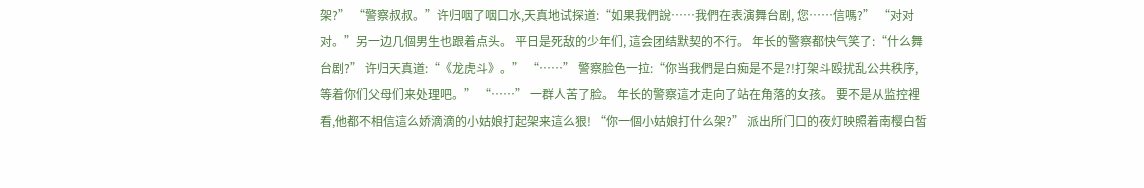架?” “警察叔叔。”许归咽了咽口水,天真地试探道:“如果我們說……我們在表演舞台剧, 您……信嗎?” “对对对。”另一边几個男生也跟着点头。 平日是死敌的少年们, 這会团结默契的不行。 年长的警察都快气笑了:“什么舞台剧?” 许归天真道:“《龙虎斗》。” “……” 警察脸色一拉:“你当我們是白痴是不是?!打架斗殴扰乱公共秩序,等着你们父母们来处理吧。” “……” 一群人苦了脸。 年长的警察這才走向了站在角落的女孩。 要不是从监控裡看,他都不相信這么娇滴滴的小姑娘打起架来這么狠! “你一個小姑娘打什么架?” 派出所门口的夜灯映照着南樱白皙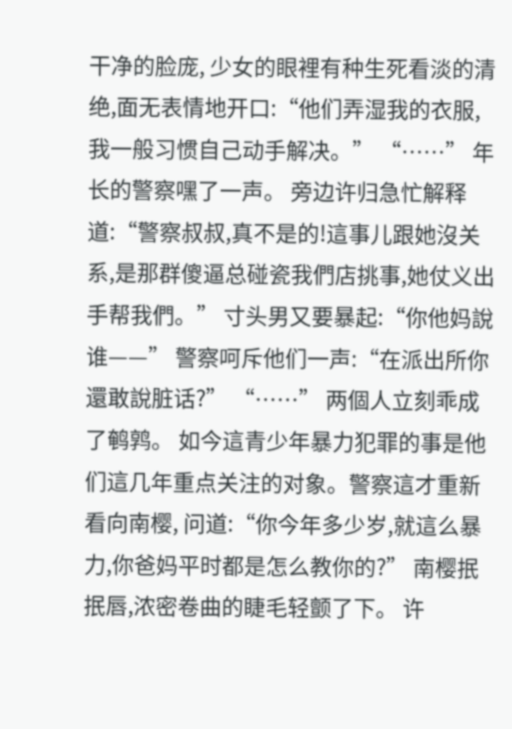干净的脸庞, 少女的眼裡有种生死看淡的清绝,面无表情地开口:“他们弄湿我的衣服, 我一般习惯自己动手解决。” “……” 年长的警察嘿了一声。 旁边许归急忙解释道:“警察叔叔,真不是的!這事儿跟她沒关系,是那群傻逼总碰瓷我們店挑事,她仗义出手帮我們。” 寸头男又要暴起:“你他妈說谁——” 警察呵斥他们一声:“在派出所你還敢說脏话?” “……” 两個人立刻乖成了鹌鹑。 如今這青少年暴力犯罪的事是他们這几年重点关注的对象。警察這才重新看向南樱, 问道:“你今年多少岁,就這么暴力,你爸妈平时都是怎么教你的?” 南樱抿抿唇,浓密卷曲的睫毛轻颤了下。 许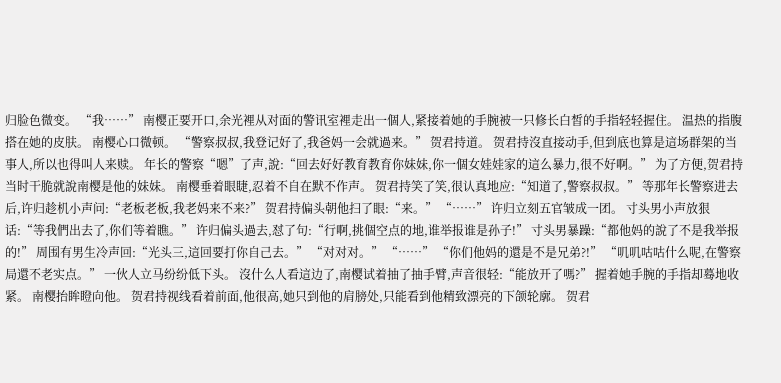归脸色微变。 “我……” 南樱正要开口,余光裡从对面的警讯室裡走出一個人,紧接着她的手腕被一只修长白皙的手指轻轻握住。 温热的指腹搭在她的皮肤。 南樱心口微顿。 “警察叔叔,我登记好了,我爸妈一会就過来。” 贺君持道。 贺君持沒直接动手,但到底也算是這场群架的当事人,所以也得叫人来赎。 年长的警察“嗯”了声,說:“回去好好教育教育你妹妹,你一個女娃娃家的這么暴力,很不好啊。” 为了方便,贺君持当时干脆就說南樱是他的妹妹。 南樱垂着眼睫,忍着不自在默不作声。 贺君持笑了笑,很认真地应:“知道了,警察叔叔。” 等那年长警察进去后,许归趁机小声问:“老板老板,我老妈来不来?” 贺君持偏头朝他扫了眼:“来。” “……” 许归立刻五官皱成一团。 寸头男小声放狠话:“等我們出去了,你们等着瞧。” 许归偏头過去,怼了句:“行啊,挑個空点的地,谁举报谁是孙子!” 寸头男暴躁:“都他妈的說了不是我举报的!” 周围有男生冷声回:“光头三,這回要打你自己去。” “对对对。” “……” “你们他妈的還是不是兄弟?!” “叽叽咕咕什么呢,在警察局還不老实点。” 一伙人立马纷纷低下头。 沒什么人看這边了,南樱试着抽了抽手臂,声音很轻:“能放开了嗎?” 握着她手腕的手指却蓦地收紧。 南樱抬眸瞪向他。 贺君持视线看着前面,他很高,她只到他的肩膀处,只能看到他精致漂亮的下颌轮廓。 贺君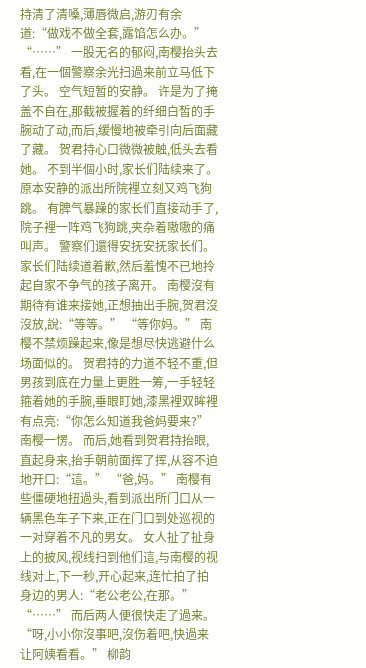持清了清嗓,薄唇微启,游刃有余道:“做戏不做全套,露馅怎么办。” “……” 一股无名的郁闷,南樱抬头去看,在一個警察余光扫過来前立马低下了头。 空气短暂的安静。 许是为了掩盖不自在,那截被握着的纤细白皙的手腕动了动,而后,缓慢地被牵引向后面藏了藏。 贺君持心口微微被触,低头去看她。 不到半個小时,家长们陆续来了。 原本安静的派出所院裡立刻又鸡飞狗跳。 有脾气暴躁的家长们直接动手了,院子裡一阵鸡飞狗跳,夹杂着嗷嗷的痛叫声。 警察们還得安抚安抚家长们。 家长们陆续道着歉,然后羞愧不已地拎起自家不争气的孩子离开。 南樱沒有期待有谁来接她,正想抽出手腕,贺君沒沒放,說:“等等。” “等你妈。” 南樱不禁烦躁起来,像是想尽快逃避什么场面似的。 贺君持的力道不轻不重,但男孩到底在力量上更胜一筹,一手轻轻箍着她的手腕,垂眼盯她,漆黑裡双眸裡有点亮:“你怎么知道我爸妈要来?” 南樱一愣。 而后,她看到贺君持抬眼,直起身来,抬手朝前面挥了挥,从容不迫地开口:“這。” “爸,妈。” 南樱有些僵硬地扭過头,看到派出所门口从一辆黑色车子下来,正在门口到处巡视的一对穿着不凡的男女。 女人扯了扯身上的披风,视线扫到他们這,与南樱的视线对上,下一秒,开心起来,连忙拍了拍身边的男人:“老公老公,在那。” “……” 而后两人便很快走了過来。 “呀,小小你沒事吧,沒伤着吧,快過来让阿姨看看。” 柳韵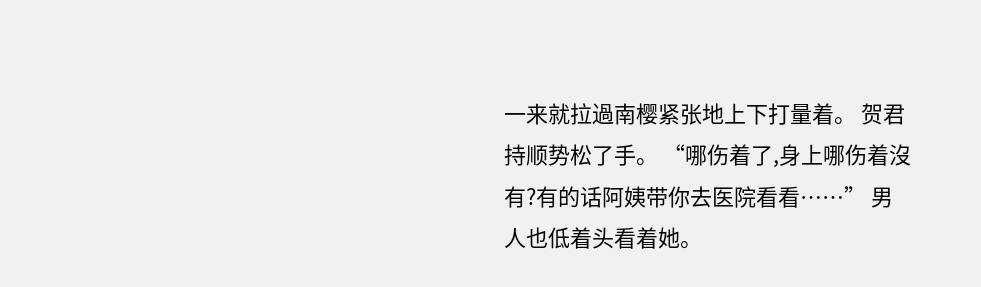一来就拉過南樱紧张地上下打量着。 贺君持顺势松了手。 “哪伤着了,身上哪伤着沒有?有的话阿姨带你去医院看看……” 男人也低着头看着她。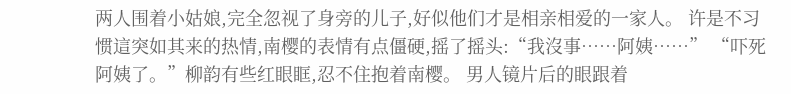两人围着小姑娘,完全忽视了身旁的儿子,好似他们才是相亲相爱的一家人。 许是不习惯這突如其来的热情,南樱的表情有点僵硬,摇了摇头:“我沒事……阿姨……” “吓死阿姨了。”柳韵有些红眼眶,忍不住抱着南樱。 男人镜片后的眼跟着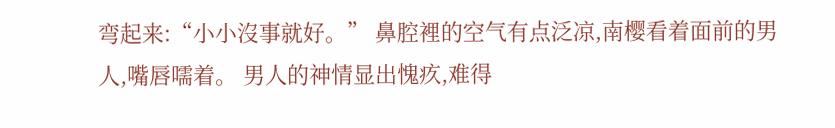弯起来:“小小沒事就好。” 鼻腔裡的空气有点泛凉,南樱看着面前的男人,嘴唇嚅着。 男人的神情显出愧疚,难得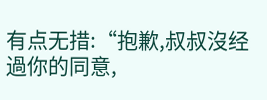有点无措:“抱歉,叔叔沒经過你的同意,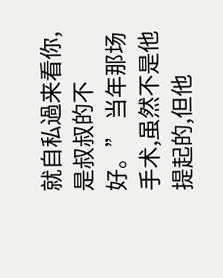就自私過来看你,是叔叔的不好。” 当年那场手术,虽然不是他提起的,但他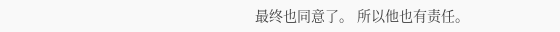最终也同意了。 所以他也有责任。